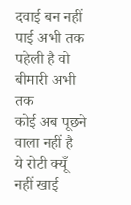दवाई बन नहीं पाई अभी तक
पहेली है वो बीमारी अभी तक
कोई अब पूछने वाला नहीं है
ये रोटी क्यूँ नहीं खाई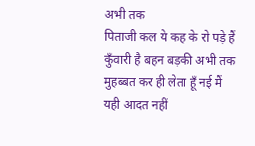अभी तक
पिताजी कल ये कह के रो पड़े हैं
कुँवारी है बहन बड़की अभी तक
मुहब्बत कर ही लेता हूँ नई मैं
यही आदत नहीं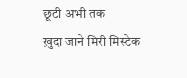छूटी अभी तक
ख़ुदा जाने मिरी मिस्टेक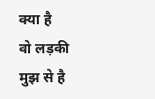क्या है
वो लड़की मुझ से है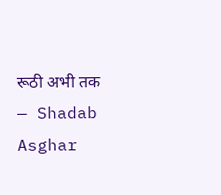रूठी अभी तक
— Shadab Asghar